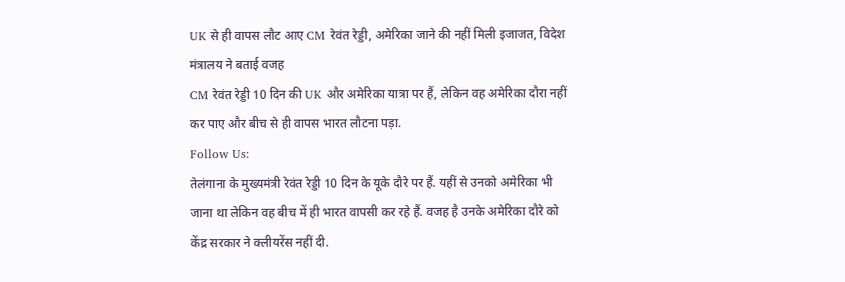UK से ही वापस लौट आए CM रेवंत रेड्डी, अमेरिका जाने की नहीं मिली इजाजत, विदेश मंत्रालय ने बताई वजह
CM रेवंत रेड्डी 10 दिन की UK और अमेरिका यात्रा पर हैं, लेकिन वह अमेरिका दौरा नहीं कर पाए और बीच से ही वापस भारत लौटना पड़ा.
Follow Us:
तेलंगाना के मुख्यमंत्री रेवंत रेड्डी 10 दिन के यूके दौरे पर हैं. यहीं से उनको अमेरिका भी जाना था लेकिन वह बीच में ही भारत वापसी कर रहे हैं. वजह है उनके अमेरिका दौरे को केंद्र सरकार ने क्लीयरेंस नहीं दी.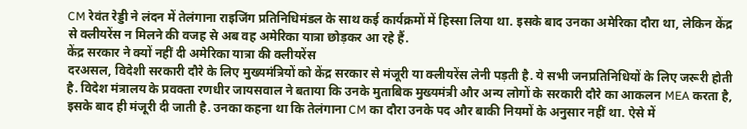CM रेवंत रेड्डी ने लंदन में तेलंगाना राइजिंग प्रतिनिधिमंडल के साथ कई कार्यक्रमों में हिस्सा लिया था. इसके बाद उनका अमेरिका दौरा था, लेकिन केंद्र से क्लीयरेंस न मिलने की वजह से अब वह अमेरिका यात्रा छोड़कर आ रहे हैं.
केंद्र सरकार ने क्यों नहीं दी अमेरिका यात्रा की क्लीयरेंस
दरअसल, विदेशी सरकारी दौरे के लिए मुख्यमंत्रियों को केंद्र सरकार से मंजूरी या क्लीयरेंस लेनी पड़ती है. ये सभी जनप्रतिनिधियों के लिए जरूरी होती है. विदेश मंत्रालय के प्रवक्ता रणधीर जायसवाल ने बताया कि उनके मुताबिक मुख्यमंत्री और अन्य लोगों के सरकारी दौरे का आकलन MEA करता है, इसके बाद ही मंजूरी दी जाती है. उनका कहना था कि तेलंगाना CM का दौरा उनके पद और बाकी नियमों के अनुसार नहीं था. ऐसे में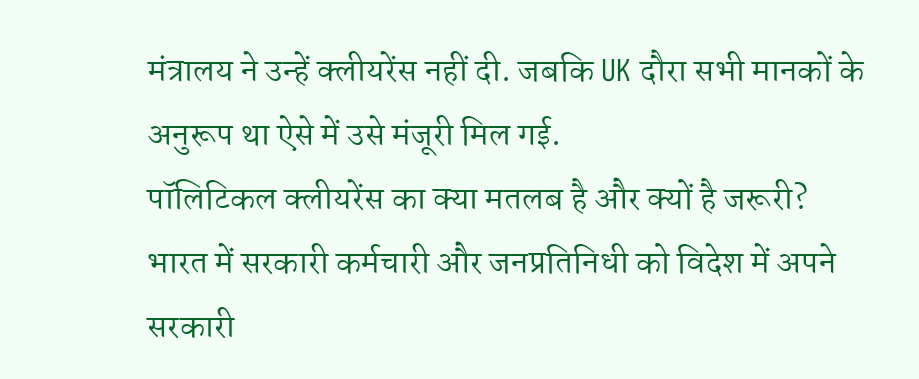मंत्रालय ने उन्हें क्लीयरेंस नहीं दी. जबकि UK दौरा सभी मानकों के अनुरूप था ऐसे में उसे मंजूरी मिल गई.
पॉलिटिकल क्लीयरेंस का क्या मतलब है और क्यों है जरूरी?
भारत में सरकारी कर्मचारी और जनप्रतिनिधी को विदेश में अपने सरकारी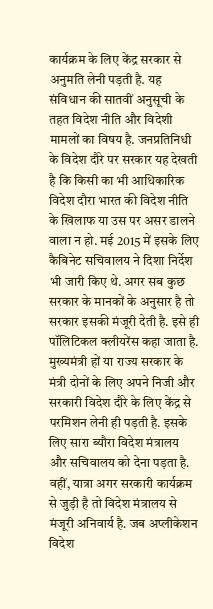कार्यक्रम के लिए केंद्र सरकार से अनुमति लेनी पड़ती है. यह संविधान की सातवीं अनुसूची के तहत विदेश नीति और विदेशी मामलों का विषय है. जनप्रतिनिधी के विदेश दौरे पर सरकार यह देखती है कि किसी का भी आधिकारिक विदेश दौरा भारत की विदेश नीति के खिलाफ या उस पर असर डालने वाला न हो. मई 2015 में इसके लिए कैबिनेट सचिवालय ने दिशा निर्देश भी जारी किए थे. अगर सब कुछ सरकार के मानकों के अनुसार है तो सरकार इसकी मंजूरी देती है. इसे ही पॉलिटिकल क्लीयरेंस कहा जाता है.
मुख्यमंत्री हों या राज्य सरकार के मंत्री दोनों के लिए अपने निजी और सरकारी विदेश दौरे के लिए केंद्र से परमिशन लेनी ही पड़ती है. इसके लिए सारा ब्यौरा विदेश मंत्रालय और सचिवालय को देना पड़ता है. वहीं, यात्रा अगर सरकारी कार्यक्रम से जुड़ी है तो विदेश मंत्रालय से मंजूरी अनिवार्य है. जब अप्लीकेशन विदेश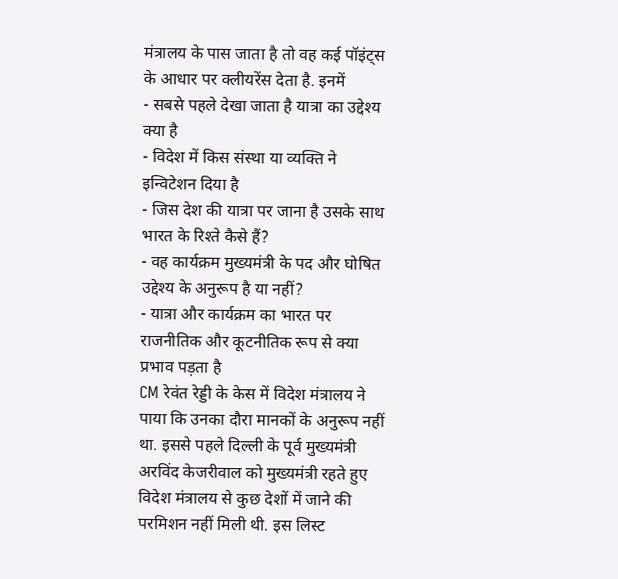मंत्रालय के पास जाता है तो वह कई पॉइंट्स के आधार पर क्लीयरेंस देता है. इनमें
- सबसे पहले देखा जाता है यात्रा का उद्देश्य क्या है
- विदेश में किस संस्था या व्यक्ति ने इन्विटेशन दिया है
- जिस देश की यात्रा पर जाना है उसके साथ भारत के रिश्ते कैसे हैं?
- वह कार्यक्रम मुख्यमंत्री के पद और घोषित उद्देश्य के अनुरूप है या नहीं?
- यात्रा और कार्यक्रम का भारत पर राजनीतिक और कूटनीतिक रूप से क्या प्रभाव पड़ता है
CM रेवंत रेड्डी के केस में विदेश मंत्रालय ने पाया कि उनका दौरा मानकों के अनुरूप नहीं था. इससे पहले दिल्ली के पूर्व मुख्यमंत्री अरविंद केजरीवाल को मुख्यमंत्री रहते हुए विदेश मंत्रालय से कुछ देशों में जाने की परमिशन नहीं मिली थी. इस लिस्ट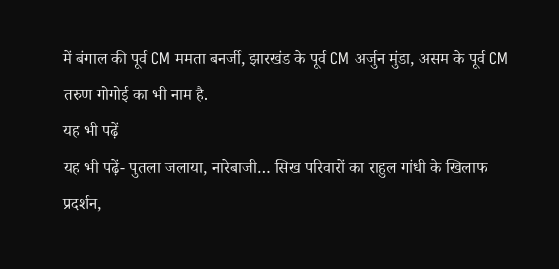में बंगाल की पूर्व CM ममता बनर्जी, झारखंड के पूर्व CM अर्जुन मुंडा, असम के पूर्व CM तरुण गोगोई का भी नाम है.
यह भी पढ़ें
यह भी पढ़ें- पुतला जलाया, नारेबाजी… सिख परिवारों का राहुल गांधी के खिलाफ प्रदर्शन,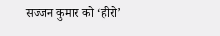सज्जन कुमार को ‘हीरो’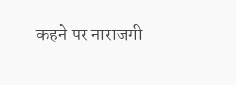कहने पर नाराजगी